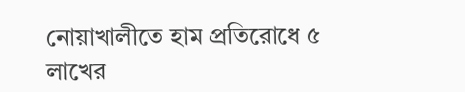নোয়াখালীতে হাম প্রতিরোধে ৫ লাখের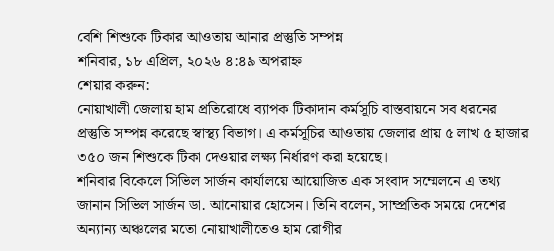বেশি শিশুকে টিকার আওতায় আনার প্রস্তুতি সম্পন্ন
শনিবার, ১৮ এপ্রিল, ২০২৬ ৪:৪৯ অপরাহ্ন
শেয়ার করুন:
নোয়াখালী জেলায় হাম প্রতিরোধে ব্যাপক টিকাদান কর্মসূচি বাস্তবায়নে সব ধরনের প্রস্তুতি সম্পন্ন করেছে স্বাস্থ্য বিভাগ। এ কর্মসূচির আওতায় জেলার প্রায় ৫ লাখ ৫ হাজার ৩৫০ জন শিশুকে টিকা দেওয়ার লক্ষ্য নির্ধারণ করা হয়েছে।
শনিবার বিকেলে সিভিল সার্জন কার্যালয়ে আয়োজিত এক সংবাদ সম্মেলনে এ তথ্য জানান সিভিল সার্জন ডা. আনোয়ার হোসেন। তিনি বলেন, সাম্প্রতিক সময়ে দেশের অন্যান্য অঞ্চলের মতো নোয়াখালীতেও হাম রোগীর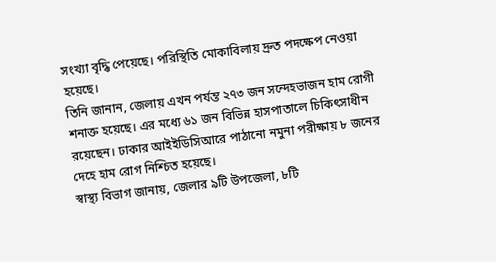সংখ্যা বৃদ্ধি পেয়েছে। পরিস্থিতি মোকাবিলায় দ্রুত পদক্ষেপ নেওয়া হয়েছে।
তিনি জানান, জেলায় এখন পর্যন্ত ২৭৩ জন সন্দেহভাজন হাম রোগী শনাক্ত হয়েছে। এর মধ্যে ৬১ জন বিভিন্ন হাসপাতালে চিকিৎসাধীন রয়েছেন। ঢাকার আইইডিসিআরে পাঠানো নমুনা পরীক্ষায় ৮ জনের দেহে হাম রোগ নিশ্চিত হয়েছে।
স্বাস্থ্য বিভাগ জানায়, জেলার ৯টি উপজেলা, ৮টি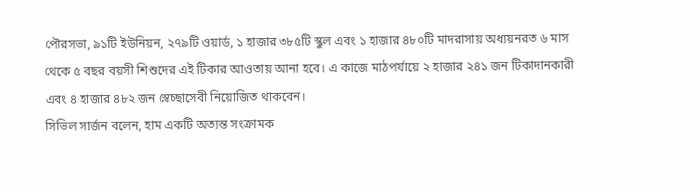পৌরসভা, ৯১টি ইউনিয়ন, ২৭৯টি ওয়ার্ড, ১ হাজার ৩৮৫টি স্কুল এবং ১ হাজার ৪৮০টি মাদরাসায় অধ্যয়নরত ৬ মাস থেকে ৫ বছর বয়সী শিশুদের এই টিকার আওতায় আনা হবে। এ কাজে মাঠপর্যায়ে ২ হাজার ২৪১ জন টিকাদানকারী এবং ৪ হাজার ৪৮২ জন স্বেচ্ছাসেবী নিয়োজিত থাকবেন।
সিভিল সার্জন বলেন, হাম একটি অত্যন্ত সংক্রামক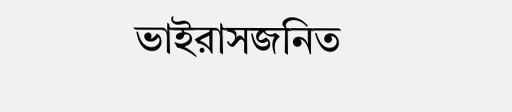ভাইরাসজনিত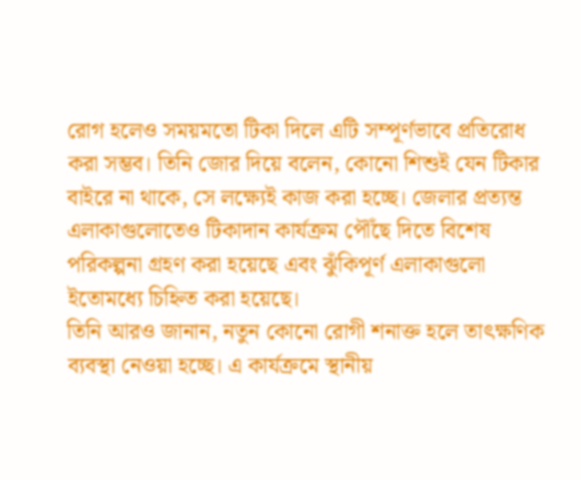রোগ হলেও সময়মতো টিকা দিলে এটি সম্পূর্ণভাবে প্রতিরোধ করা সম্ভব। তিনি জোর দিয়ে বলেন, কোনো শিশুই যেন টিকার বাইরে না থাকে, সে লক্ষ্যেই কাজ করা হচ্ছে। জেলার প্রত্যন্ত এলাকাগুলোতেও টিকাদান কার্যক্রম পৌঁছে দিতে বিশেষ পরিকল্পনা গ্রহণ করা হয়েছে এবং ঝুঁকিপূর্ণ এলাকাগুলো ইতোমধ্যে চিহ্নিত করা হয়েছে।
তিনি আরও জানান, নতুন কোনো রোগী শনাক্ত হলে তাৎক্ষণিক ব্যবস্থা নেওয়া হচ্ছে। এ কার্যক্রমে স্থানীয়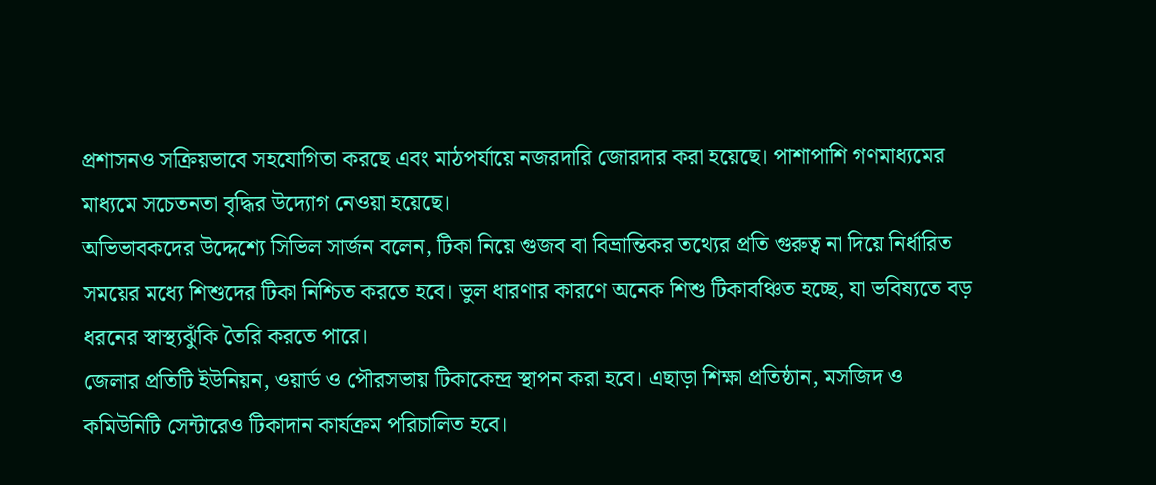প্রশাসনও সক্রিয়ভাবে সহযোগিতা করছে এবং মাঠপর্যায়ে নজরদারি জোরদার করা হয়েছে। পাশাপাশি গণমাধ্যমের মাধ্যমে সচেতনতা বৃদ্ধির উদ্যোগ নেওয়া হয়েছে।
অভিভাবকদের উদ্দেশ্যে সিভিল সার্জন বলেন, টিকা নিয়ে গুজব বা বিভ্রান্তিকর তথ্যের প্রতি গুরুত্ব না দিয়ে নির্ধারিত সময়ের মধ্যে শিশুদের টিকা নিশ্চিত করতে হবে। ভুল ধারণার কারণে অনেক শিশু টিকাবঞ্চিত হচ্ছে, যা ভবিষ্যতে বড় ধরনের স্বাস্থ্যঝুঁকি তৈরি করতে পারে।
জেলার প্রতিটি ইউনিয়ন, ওয়ার্ড ও পৌরসভায় টিকাকেন্দ্র স্থাপন করা হবে। এছাড়া শিক্ষা প্রতিষ্ঠান, মসজিদ ও কমিউনিটি সেন্টারেও টিকাদান কার্যক্রম পরিচালিত হবে।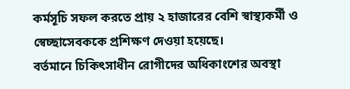কর্মসূচি সফল করতে প্রায় ২ হাজারের বেশি স্বাস্থ্যকর্মী ও স্বেচ্ছাসেবককে প্রশিক্ষণ দেওয়া হয়েছে।
বর্তমানে চিকিৎসাধীন রোগীদের অধিকাংশের অবস্থা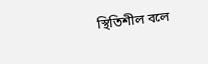স্থিতিশীল বলে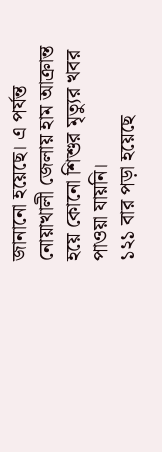জানানো হয়েছে। এ পর্যন্ত নোয়াখালী জেলায় হাম আক্রান্ত হয়ে কোনো শিশুর মৃত্যুর খবর পাওয়া যায়নি।
১২১ বার পড়া হয়েছে